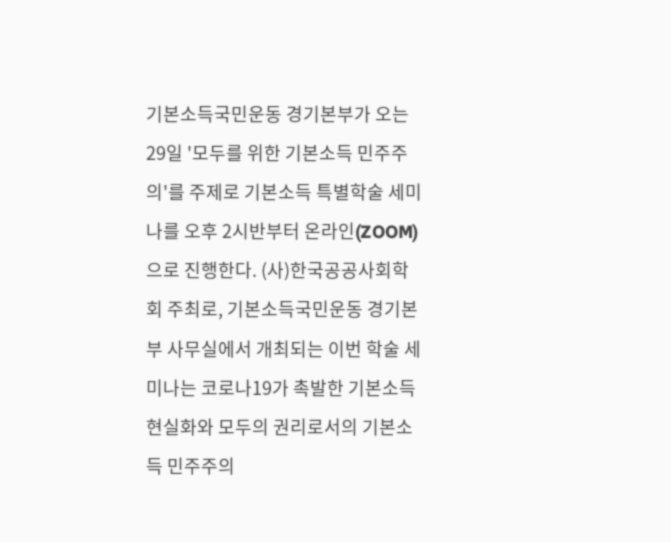기본소득국민운동 경기본부가 오는 29일 '모두를 위한 기본소득 민주주의'를 주제로 기본소득 특별학술 세미나를 오후 2시반부터 온라인(ZOOM)으로 진행한다. (사)한국공공사회학회 주최로, 기본소득국민운동 경기본부 사무실에서 개최되는 이번 학술 세미나는 코로나19가 촉발한 기본소득 현실화와 모두의 권리로서의 기본소득 민주주의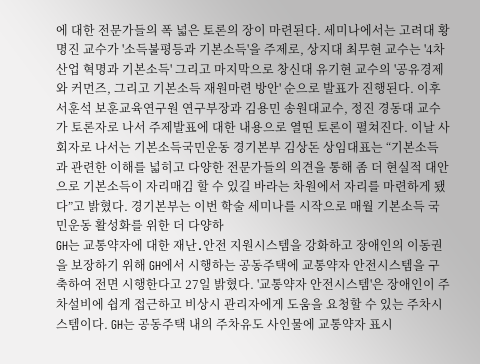에 대한 전문가들의 폭 넓은 토론의 장이 마련된다. 세미나에서는 고려대 황명진 교수가 '소득불평등과 기본소득'을 주제로, 상지대 최무현 교수는 '4차산업 혁명과 기본소득' 그리고 마지막으로 창신대 유기현 교수의 '공유경제와 커먼즈, 그리고 기본소득 재원마련 방안' 순으로 발표가 진행된다. 이후 서훈석 보훈교육연구원 연구부장과 김용민 송원대교수, 정진 경동대 교수가 토론자로 나서 주제발표에 대한 내용으로 열띤 토론이 펼쳐진다. 이날 사회자로 나서는 기본소득국민운동 경기본부 김상돈 상임대표는 “기본소득과 관련한 이해를 넓히고 다양한 전문가들의 의견을 통해 좀 더 현실적 대안으로 기본소득이 자리매김 할 수 있길 바라는 차원에서 자리를 마련하게 됐다”고 밝혔다. 경기본부는 이번 학술 세미나를 시작으로 매월 기본소득 국민운동 활성화를 위한 더 다양하
GH는 교통약자에 대한 재난․안전 지원시스템을 강화하고 장애인의 이동권을 보장하기 위해 GH에서 시행하는 공동주택에 교통약자 안전시스템을 구축하여 전면 시행한다고 27일 밝혔다. '교통약자 안전시스템'은 장애인이 주차설비에 쉽게 접근하고 비상시 관리자에게 도움을 요청할 수 있는 주차시스템이다. GH는 공동주택 내의 주차유도 사인물에 교통약자 표시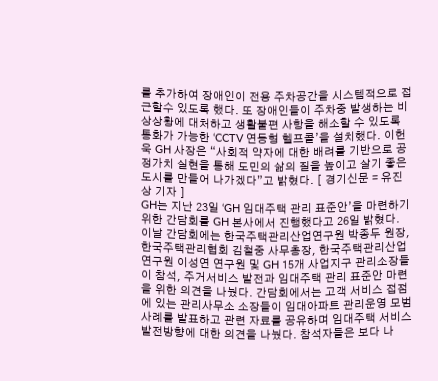를 추가하여 장애인이 전용 주차공간을 시스템적으로 접근할수 있도록 했다. 또 장애인들이 주차중 발생하는 비상상황에 대처하고 생활불편 사항을 해소할 수 있도록 통화가 가능한 ‘CCTV 연동형 헬프콜’을 설치했다. 이헌욱 GH 사장은 “사회적 약자에 대한 배려를 기반으로 공정가치 실현을 통해 도민의 삶의 질을 높이고 살기 좋은 도시를 만들어 나가겠다”고 밝혔다. [ 경기신문 = 유진상 기자 ]
GH는 지난 23일 ‘GH 임대주택 관리 표준안’을 마련하기 위한 간담회를 GH 본사에서 진행했다고 26일 밝혔다. 이날 간담회에는 한국주택관리산업연구원 박종두 원장, 한국주택관리협회 김철중 사무총장, 한국주택관리산업연구원 이성연 연구원 및 GH 15개 사업지구 관리소장들이 참석, 주거서비스 발전과 임대주택 관리 표준안 마련을 위한 의견을 나눴다. 간담회에서는 고객 서비스 접점에 있는 관리사무소 소장들이 임대아파트 관리운영 모범사례를 발표하고 관련 자료를 공유하며 임대주택 서비스 발전방향에 대한 의견을 나눴다. 참석자들은 보다 나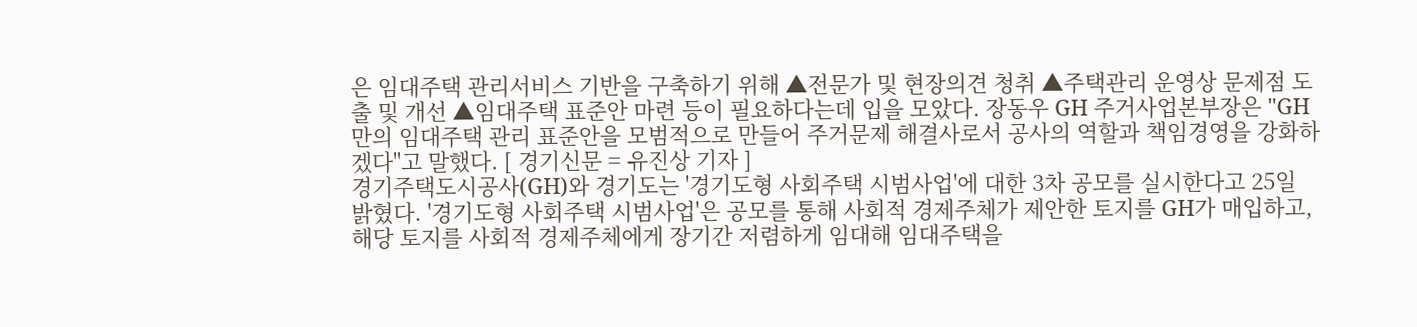은 임대주택 관리서비스 기반을 구축하기 위해 ▲전문가 및 현장의견 청취 ▲주택관리 운영상 문제점 도출 및 개선 ▲임대주택 표준안 마련 등이 필요하다는데 입을 모았다. 장동우 GH 주거사업본부장은 "GH만의 임대주택 관리 표준안을 모범적으로 만들어 주거문제 해결사로서 공사의 역할과 책임경영을 강화하겠다"고 말했다. [ 경기신문 = 유진상 기자 ]
경기주택도시공사(GH)와 경기도는 '경기도형 사회주택 시범사업'에 대한 3차 공모를 실시한다고 25일 밝혔다. '경기도형 사회주택 시범사업'은 공모를 통해 사회적 경제주체가 제안한 토지를 GH가 매입하고, 해당 토지를 사회적 경제주체에게 장기간 저렴하게 임대해 임대주택을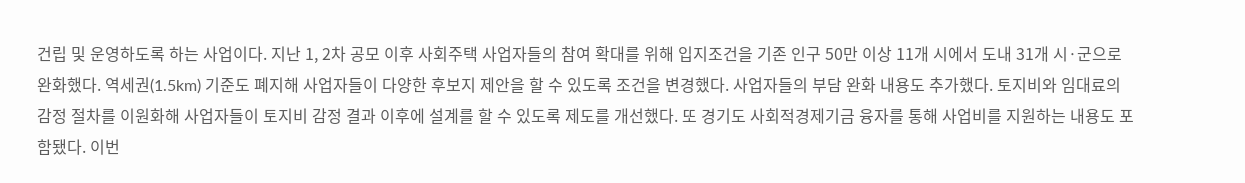건립 및 운영하도록 하는 사업이다. 지난 1, 2차 공모 이후 사회주택 사업자들의 참여 확대를 위해 입지조건을 기존 인구 50만 이상 11개 시에서 도내 31개 시·군으로 완화했다. 역세권(1.5km) 기준도 폐지해 사업자들이 다양한 후보지 제안을 할 수 있도록 조건을 변경했다. 사업자들의 부담 완화 내용도 추가했다. 토지비와 임대료의 감정 절차를 이원화해 사업자들이 토지비 감정 결과 이후에 설계를 할 수 있도록 제도를 개선했다. 또 경기도 사회적경제기금 융자를 통해 사업비를 지원하는 내용도 포함됐다. 이번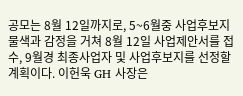공모는 8월 12일까지로, 5~6월중 사업후보지 물색과 감정을 거쳐 8월 12일 사업제안서를 접수, 9월경 최종사업자 및 사업후보지를 선정할 계획이다. 이헌욱 GH 사장은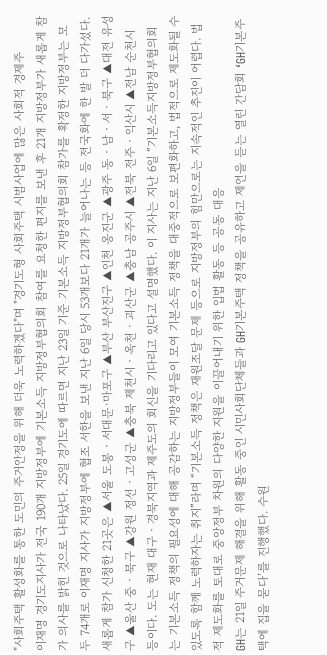"사회주택 활성화를 통한 도민의 주거안정을 위해 더욱 노력하겠다"며 "경기도형 사회주택 시범사업에 많은 사회적 경제주
이재명 경기도지사가 전국 190개 지방정부에 기본소득 지방정부협의회 참여를 요청한 편지를 보낸 후 21개 지방정부가 새롭게 참가 의사를 밝힌 것으로 나타났다. 25일 경기도에 따르면 지난 23일 기준 기본소득 지방정부협의회 참가를 확정한 지방정부는 모두 74개로 이재명 지사가 지방정부에 협조 서한을 보낸 지난 6일 당시 53개보다 21개가 늘어나는 등 전국화에 한 발 더 다가섰다. 새롭게 참가 신청한 21곳은 ▲서울 도봉‧서대문·마포구 ▲부산 부산진구 ▲인천 옹진군 ▲광주 동‧남‧서‧북구 ▲대전 유성구 ▲울산 중‧북구 ▲강원 정선‧고성군 ▲충북 제천시‧옥천‧괴산군 ▲충남 공주시 ▲전북 전주‧익산시 ▲전남 순천시 등이다. 도는 현재 대구‧경북지역과 제주도의 회신을 기다리고 있다고 설명했다. 이 지사는 지난 6일 “기본소득지방정부협의회는 기본소득 정책의 필요성에 대해 공감하는 지방정부들이 모여 기본소득 정책을 대중적으로 보편화하고, 법적으로 제도화될 수 있도록 함께 노력하자는 취지”라며 “기본소득 정책은 재원조달 문제 등으로 지방정부의 힘만으로는 지속적인 추진이 어렵다. 법적 제도화를 토대로 중앙정부 차원의 다양한 지원을 이끌어내기 위한 입법 활동 등 공동 대응
GH는 21일 주거문제 해결을 위해 활동 중인 시민사회단체들과 GH기본주택 정책을 공유하고 제언을 듣는 열린 간담회 ‘GH기본주택에 집을 묻다’를 진행했다. 수원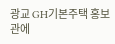광교 GH기본주택 홍보관에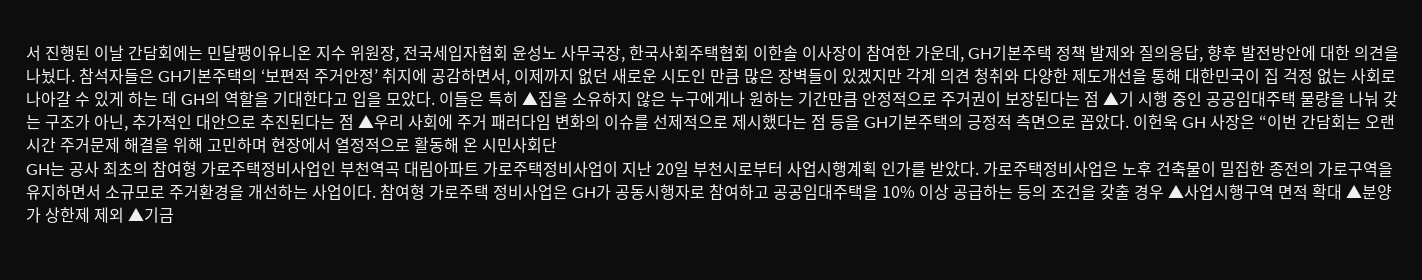서 진행된 이날 간담회에는 민달팽이유니온 지수 위원장, 전국세입자협회 윤성노 사무국장, 한국사회주택협회 이한솔 이사장이 참여한 가운데, GH기본주택 정책 발제와 질의응답, 향후 발전방안에 대한 의견을 나눴다. 참석자들은 GH기본주택의 ‘보편적 주거안정’ 취지에 공감하면서, 이제까지 없던 새로운 시도인 만큼 많은 장벽들이 있겠지만 각계 의견 청취와 다양한 제도개선을 통해 대한민국이 집 걱정 없는 사회로 나아갈 수 있게 하는 데 GH의 역할을 기대한다고 입을 모았다. 이들은 특히 ▲집을 소유하지 않은 누구에게나 원하는 기간만큼 안정적으로 주거권이 보장된다는 점 ▲기 시행 중인 공공임대주택 물량을 나눠 갖는 구조가 아닌, 추가적인 대안으로 추진된다는 점 ▲우리 사회에 주거 패러다임 변화의 이슈를 선제적으로 제시했다는 점 등을 GH기본주택의 긍정적 측면으로 꼽았다. 이헌욱 GH 사장은 “이번 간담회는 오랜 시간 주거문제 해결을 위해 고민하며 현장에서 열정적으로 활동해 온 시민사회단
GH는 공사 최초의 참여형 가로주택정비사업인 부천역곡 대림아파트 가로주택정비사업이 지난 20일 부천시로부터 사업시행계획 인가를 받았다. 가로주택정비사업은 노후 건축물이 밀집한 종전의 가로구역을 유지하면서 소규모로 주거환경을 개선하는 사업이다. 참여형 가로주택 정비사업은 GH가 공동시행자로 참여하고 공공임대주택을 10% 이상 공급하는 등의 조건을 갖출 경우 ▲사업시행구역 면적 확대 ▲분양가 상한제 제외 ▲기금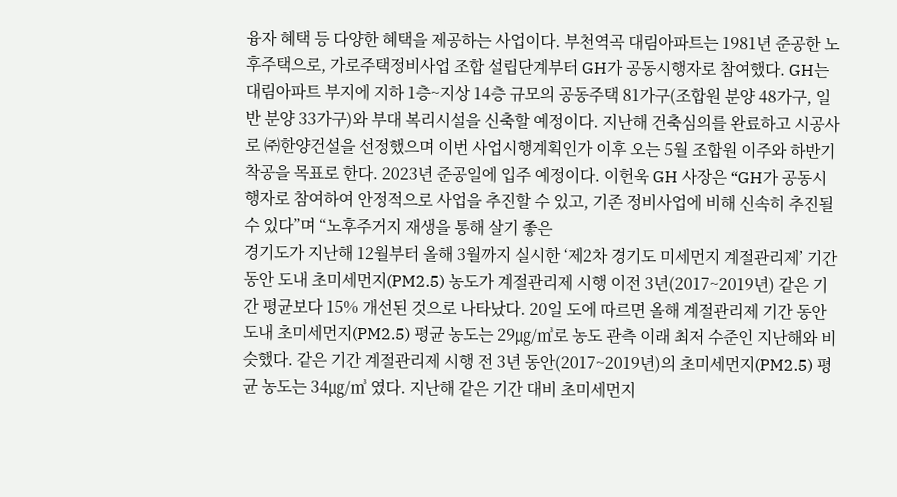융자 혜택 등 다양한 혜택을 제공하는 사업이다. 부천역곡 대림아파트는 1981년 준공한 노후주택으로, 가로주택정비사업 조합 설립단계부터 GH가 공동시행자로 참여했다. GH는 대림아파트 부지에 지하 1층~지상 14층 규모의 공동주택 81가구(조합원 분양 48가구, 일반 분양 33가구)와 부대 복리시설을 신축할 예정이다. 지난해 건축심의를 완료하고 시공사로 ㈜한양건설을 선정했으며 이번 사업시행계획인가 이후 오는 5월 조합원 이주와 하반기 착공을 목표로 한다. 2023년 준공일에 입주 예정이다. 이헌욱 GH 사장은 “GH가 공동시행자로 참여하여 안정적으로 사업을 추진할 수 있고, 기존 정비사업에 비해 신속히 추진될 수 있다”며 “노후주거지 재생을 통해 살기 좋은
경기도가 지난해 12월부터 올해 3월까지 실시한 ‘제2차 경기도 미세먼지 계절관리제’ 기간 동안 도내 초미세먼지(PM2.5) 농도가 계절관리제 시행 이전 3년(2017~2019년) 같은 기간 평균보다 15% 개선된 것으로 나타났다. 20일 도에 따르면 올해 계절관리제 기간 동안 도내 초미세먼지(PM2.5) 평균 농도는 29㎍/㎥로 농도 관측 이래 최저 수준인 지난해와 비슷했다. 같은 기간 계절관리제 시행 전 3년 동안(2017~2019년)의 초미세먼지(PM2.5) 평균 농도는 34㎍/㎥ 였다. 지난해 같은 기간 대비 초미세먼지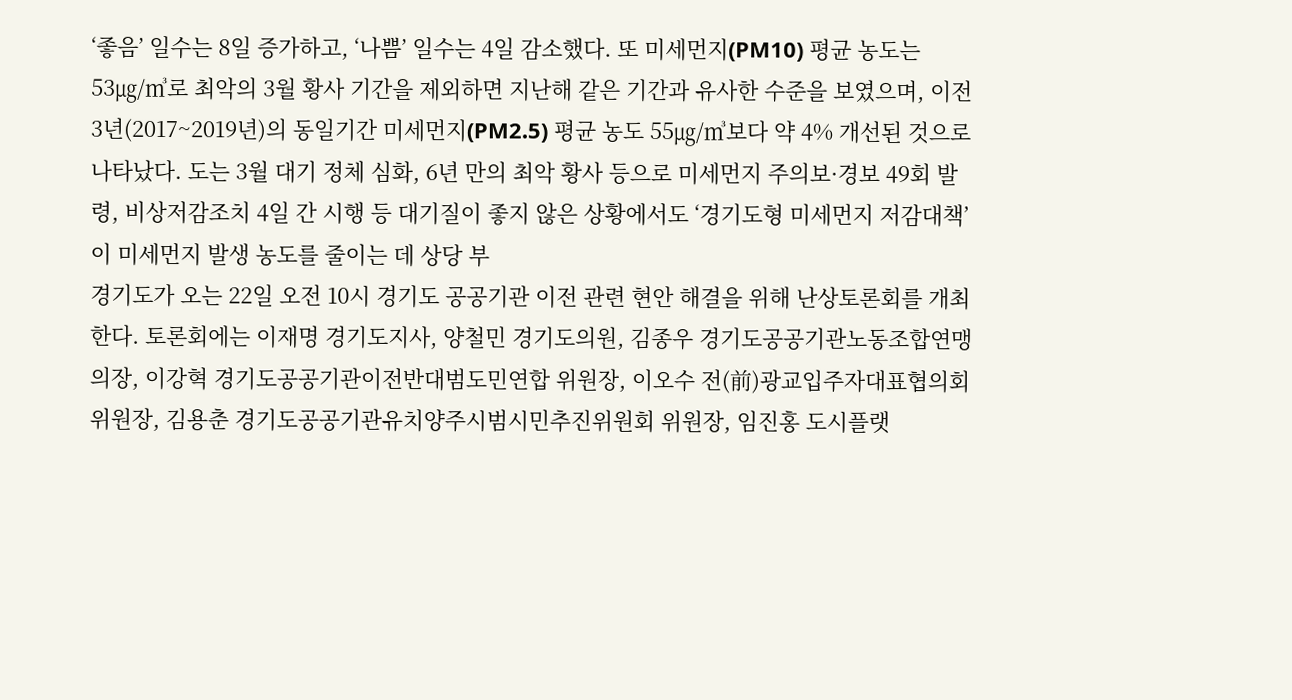‘좋음’ 일수는 8일 증가하고, ‘나쁨’ 일수는 4일 감소했다. 또 미세먼지(PM10) 평균 농도는 53㎍/㎥로 최악의 3월 황사 기간을 제외하면 지난해 같은 기간과 유사한 수준을 보였으며, 이전 3년(2017~2019년)의 동일기간 미세먼지(PM2.5) 평균 농도 55㎍/㎥보다 약 4% 개선된 것으로 나타났다. 도는 3월 대기 정체 심화, 6년 만의 최악 황사 등으로 미세먼지 주의보·경보 49회 발령, 비상저감조치 4일 간 시행 등 대기질이 좋지 않은 상황에서도 ‘경기도형 미세먼지 저감대책’이 미세먼지 발생 농도를 줄이는 데 상당 부
경기도가 오는 22일 오전 10시 경기도 공공기관 이전 관련 현안 해결을 위해 난상토론회를 개최한다. 토론회에는 이재명 경기도지사, 양철민 경기도의원, 김종우 경기도공공기관노동조합연맹 의장, 이강혁 경기도공공기관이전반대범도민연합 위원장, 이오수 전(前)광교입주자대표협의회 위원장, 김용춘 경기도공공기관유치양주시범시민추진위원회 위원장, 임진홍 도시플랫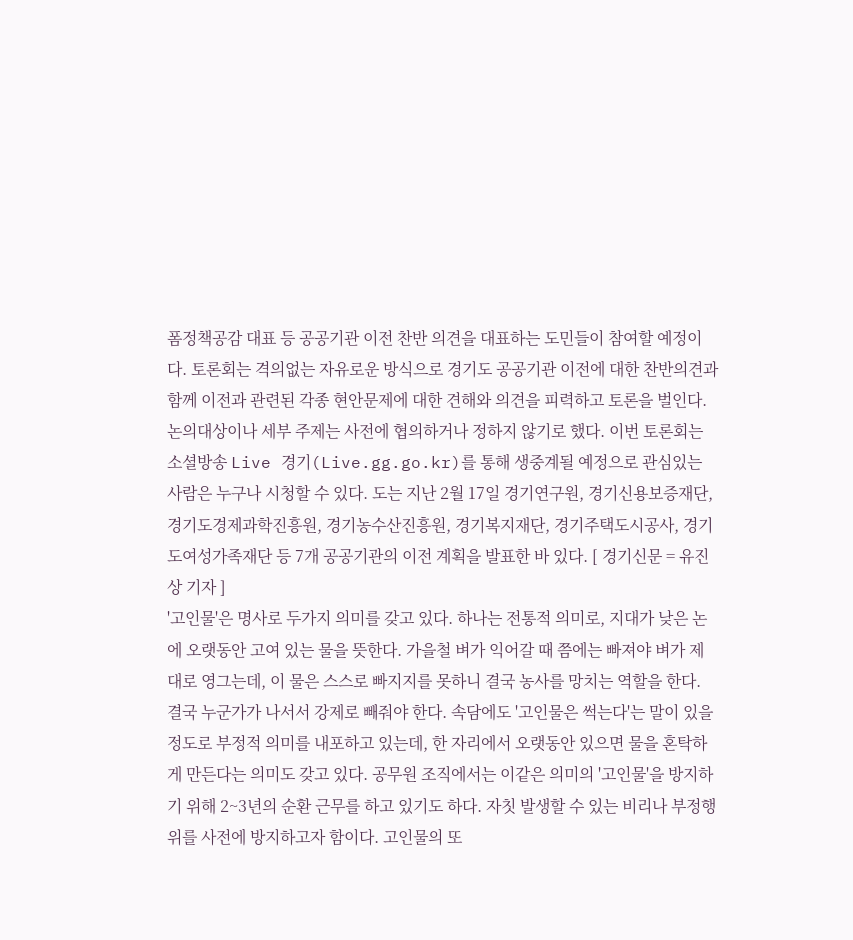폼정책공감 대표 등 공공기관 이전 찬반 의견을 대표하는 도민들이 참여할 예정이다. 토론회는 격의없는 자유로운 방식으로 경기도 공공기관 이전에 대한 찬반의견과 함께 이전과 관련된 각종 현안문제에 대한 견해와 의견을 피력하고 토론을 벌인다. 논의대상이나 세부 주제는 사전에 협의하거나 정하지 않기로 했다. 이번 토론회는 소셜방송 Live 경기(Live.gg.go.kr)를 통해 생중계될 예정으로 관심있는 사람은 누구나 시청할 수 있다. 도는 지난 2월 17일 경기연구원, 경기신용보증재단, 경기도경제과학진흥원, 경기농수산진흥원, 경기복지재단, 경기주택도시공사, 경기도여성가족재단 등 7개 공공기관의 이전 계획을 발표한 바 있다. [ 경기신문 = 유진상 기자 ]
'고인물'은 명사로 두가지 의미를 갖고 있다. 하나는 전통적 의미로, 지대가 낮은 논에 오랫동안 고여 있는 물을 뜻한다. 가을철 벼가 익어갈 때 쯤에는 빠져야 벼가 제대로 영그는데, 이 물은 스스로 빠지지를 못하니 결국 농사를 망치는 역할을 한다. 결국 누군가가 나서서 강제로 빼줘야 한다. 속담에도 '고인물은 썩는다'는 말이 있을 정도로 부정적 의미를 내포하고 있는데, 한 자리에서 오랫동안 있으면 물을 혼탁하게 만든다는 의미도 갖고 있다. 공무원 조직에서는 이같은 의미의 '고인물'을 방지하기 위해 2~3년의 순환 근무를 하고 있기도 하다. 자칫 발생할 수 있는 비리나 부정행위를 사전에 방지하고자 함이다. 고인물의 또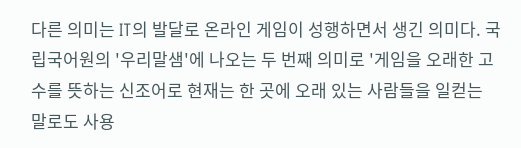다른 의미는 IT의 발달로 온라인 게임이 성행하면서 생긴 의미다. 국립국어원의 '우리말샘'에 나오는 두 번째 의미로 '게임을 오래한 고수를 뜻하는 신조어로 현재는 한 곳에 오래 있는 사람들을 일컫는 말로도 사용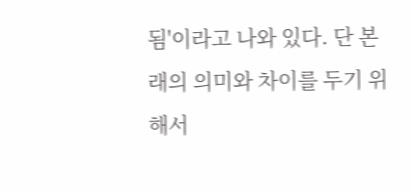됨'이라고 나와 있다. 단 본래의 의미와 차이를 두기 위해서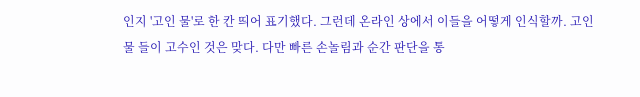인지 '고인 물'로 한 칸 띄어 표기했다. 그런데 온라인 상에서 이들을 어떻게 인식할까. 고인물 들이 고수인 것은 맞다. 다만 빠른 손놀림과 순간 판단을 통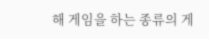해 게임을 하는 종류의 게